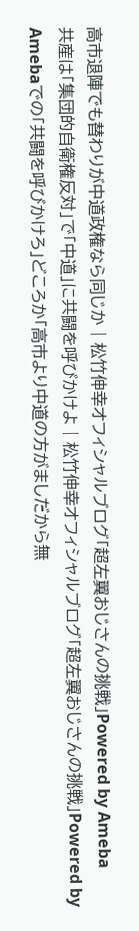高市退陣でも替わりが中道政権なら同じか | 松竹伸幸オフィシャルブログ「超左翼おじさんの挑戦」Powered by Ameba
共産は「集団的自衛権反対」で「中道」に共闘を呼びかけよ | 松竹伸幸オフィシャルブログ「超左翼おじさんの挑戦」Powered by Amebaでの「共闘を呼びかけろ」どころか「高市より中道の方がましだから無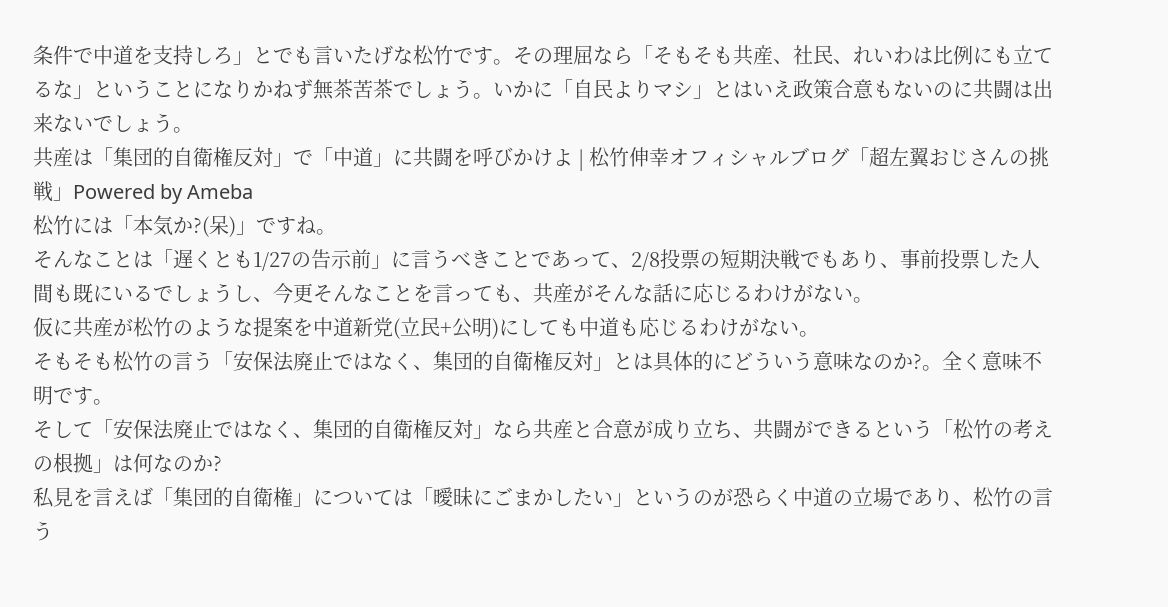条件で中道を支持しろ」とでも言いたげな松竹です。その理屈なら「そもそも共産、社民、れいわは比例にも立てるな」ということになりかねず無茶苦茶でしょう。いかに「自民よりマシ」とはいえ政策合意もないのに共闘は出来ないでしょう。
共産は「集団的自衛権反対」で「中道」に共闘を呼びかけよ | 松竹伸幸オフィシャルブログ「超左翼おじさんの挑戦」Powered by Ameba
松竹には「本気か?(呆)」ですね。
そんなことは「遅くとも1/27の告示前」に言うべきことであって、2/8投票の短期決戦でもあり、事前投票した人間も既にいるでしょうし、今更そんなことを言っても、共産がそんな話に応じるわけがない。
仮に共産が松竹のような提案を中道新党(立民+公明)にしても中道も応じるわけがない。
そもそも松竹の言う「安保法廃止ではなく、集団的自衛権反対」とは具体的にどういう意味なのか?。全く意味不明です。
そして「安保法廃止ではなく、集団的自衛権反対」なら共産と合意が成り立ち、共闘ができるという「松竹の考えの根拠」は何なのか?
私見を言えば「集団的自衛権」については「曖昧にごまかしたい」というのが恐らく中道の立場であり、松竹の言う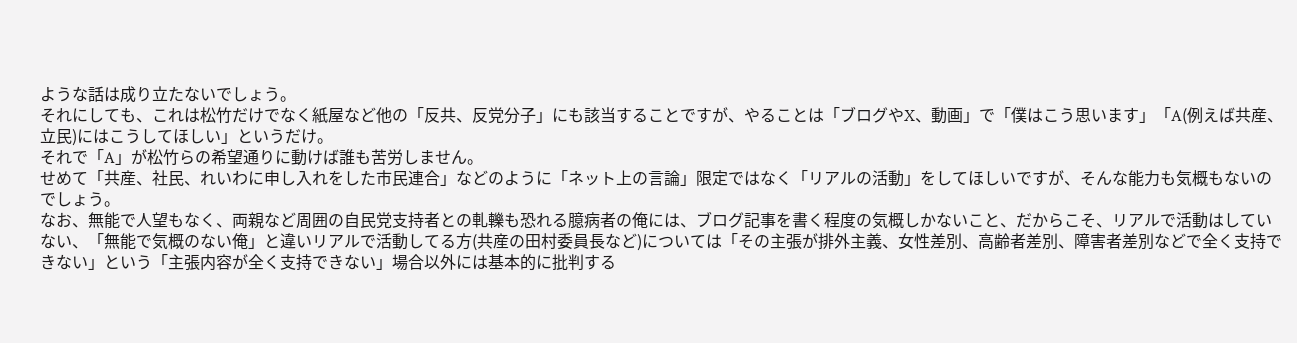ような話は成り立たないでしょう。
それにしても、これは松竹だけでなく紙屋など他の「反共、反党分子」にも該当することですが、やることは「ブログやX、動画」で「僕はこう思います」「A(例えば共産、立民)にはこうしてほしい」というだけ。
それで「A」が松竹らの希望通りに動けば誰も苦労しません。
せめて「共産、社民、れいわに申し入れをした市民連合」などのように「ネット上の言論」限定ではなく「リアルの活動」をしてほしいですが、そんな能力も気概もないのでしょう。
なお、無能で人望もなく、両親など周囲の自民党支持者との軋轢も恐れる臆病者の俺には、ブログ記事を書く程度の気概しかないこと、だからこそ、リアルで活動はしていない、「無能で気概のない俺」と違いリアルで活動してる方(共産の田村委員長など)については「その主張が排外主義、女性差別、高齢者差別、障害者差別などで全く支持できない」という「主張内容が全く支持できない」場合以外には基本的に批判する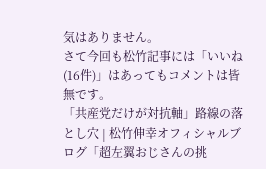気はありません。
さて今回も松竹記事には「いいね(16件)」はあってもコメントは皆無です。
「共産党だけが対抗軸」路線の落とし穴 | 松竹伸幸オフィシャルブログ「超左翼おじさんの挑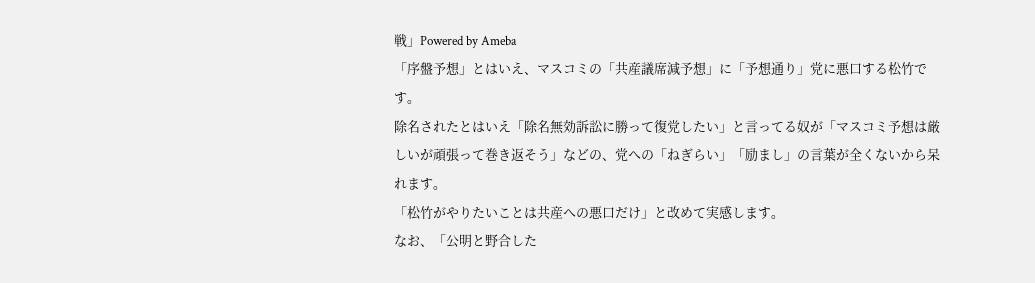戦」Powered by Ameba
「序盤予想」とはいえ、マスコミの「共産議席減予想」に「予想通り」党に悪口する松竹です。
除名されたとはいえ「除名無効訴訟に勝って復党したい」と言ってる奴が「マスコミ予想は厳しいが頑張って巻き返そう」などの、党への「ねぎらい」「励まし」の言葉が全くないから呆れます。
「松竹がやりたいことは共産への悪口だけ」と改めて実感します。
なお、「公明と野合した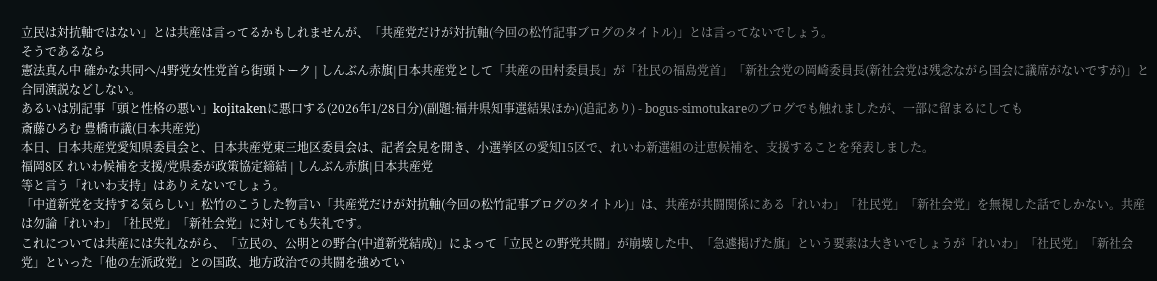立民は対抗軸ではない」とは共産は言ってるかもしれませんが、「共産党だけが対抗軸(今回の松竹記事ブログのタイトル)」とは言ってないでしょう。
そうであるなら
憲法真ん中 確かな共同へ/4野党女性党首ら街頭トーク | しんぶん赤旗|日本共産党として「共産の田村委員長」が「社民の福島党首」「新社会党の岡崎委員長(新社会党は残念ながら国会に議席がないですが)」と合同演説などしない。
あるいは別記事「頭と性格の悪い」kojitakenに悪口する(2026年1/28日分)(副題:福井県知事選結果ほか)(追記あり) - bogus-simotukareのブログでも触れましたが、一部に留まるにしても
斎藤ひろむ 豊橋市議(日本共産党)
本日、日本共産党愛知県委員会と、日本共産党東三地区委員会は、記者会見を開き、小選挙区の愛知15区で、れいわ新選組の辻恵候補を、支援することを発表しました。
福岡8区 れいわ候補を支援/党県委が政策協定締結 | しんぶん赤旗|日本共産党
等と言う「れいわ支持」はありえないでしょう。
「中道新党を支持する気らしい」松竹のこうした物言い「共産党だけが対抗軸(今回の松竹記事ブログのタイトル)」は、共産が共闘関係にある「れいわ」「社民党」「新社会党」を無視した話でしかない。共産は勿論「れいわ」「社民党」「新社会党」に対しても失礼です。
これについては共産には失礼ながら、「立民の、公明との野合(中道新党結成)」によって「立民との野党共闘」が崩壊した中、「急遽掲げた旗」という要素は大きいでしょうが「れいわ」「社民党」「新社会党」といった「他の左派政党」との国政、地方政治での共闘を強めてい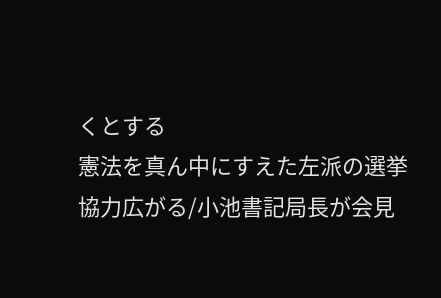くとする
憲法を真ん中にすえた左派の選挙協力広がる/小池書記局長が会見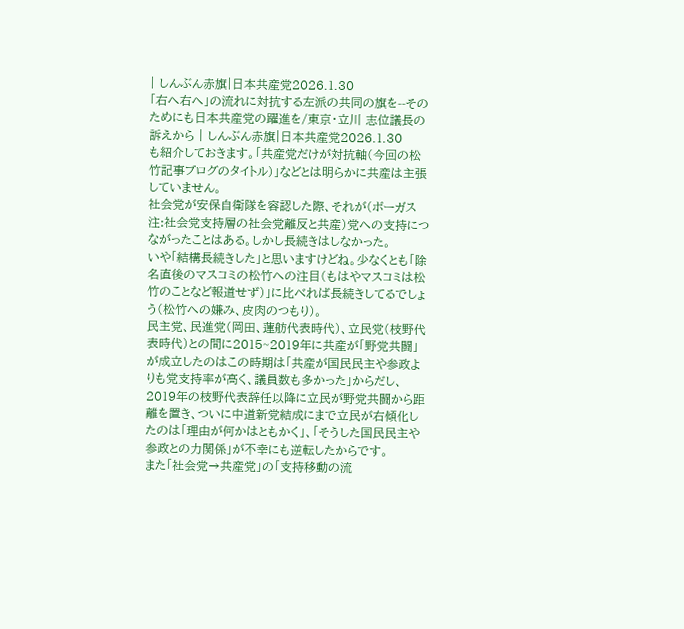| しんぶん赤旗|日本共産党2026.1.30
「右へ右へ」の流れに対抗する左派の共同の旗を--そのためにも日本共産党の躍進を/東京・立川 志位議長の訴えから | しんぶん赤旗|日本共産党2026.1.30
も紹介しておきます。「共産党だけが対抗軸(今回の松竹記事ブログのタイトル)」などとは明らかに共産は主張していません。
社会党が安保自衛隊を容認した際、それが(ボーガス注:社会党支持層の社会党離反と共産)党への支持につながったことはある。しかし長続きはしなかった。
いや「結構長続きした」と思いますけどね。少なくとも「除名直後のマスコミの松竹への注目(もはやマスコミは松竹のことなど報道せず)」に比べれば長続きしてるでしょう(松竹への嫌み、皮肉のつもり)。
民主党、民進党(岡田、蓮舫代表時代)、立民党(枝野代表時代)との間に2015~2019年に共産が「野党共闘」が成立したのはこの時期は「共産が国民民主や参政よりも党支持率が高く、議員数も多かった」からだし、2019年の枝野代表辞任以降に立民が野党共闘から距離を置き、ついに中道新党結成にまで立民が右傾化したのは「理由が何かはともかく」、「そうした国民民主や参政との力関係」が不幸にも逆転したからです。
また「社会党→共産党」の「支持移動の流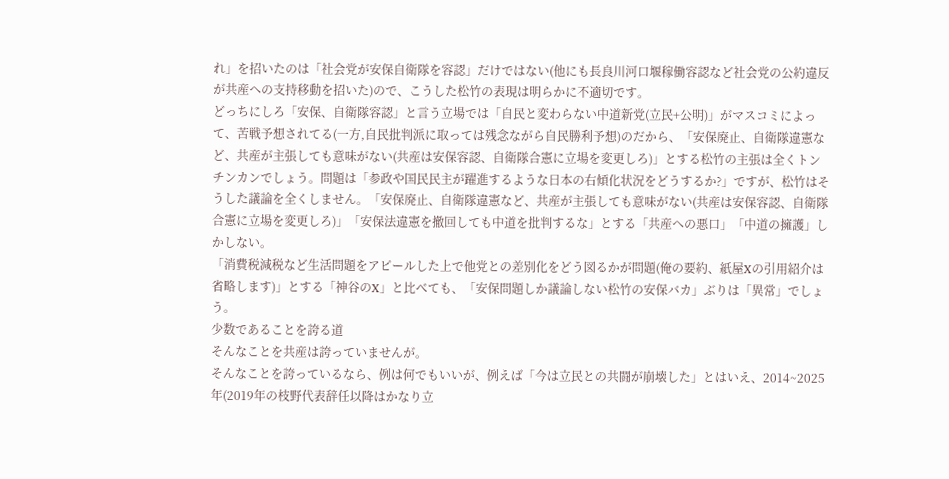れ」を招いたのは「社会党が安保自衛隊を容認」だけではない(他にも長良川河口堰稼働容認など社会党の公約違反が共産への支持移動を招いた)ので、こうした松竹の表現は明らかに不適切です。
どっちにしろ「安保、自衛隊容認」と言う立場では「自民と変わらない中道新党(立民+公明)」がマスコミによって、苦戦予想されてる(一方,自民批判派に取っては残念ながら自民勝利予想)のだから、「安保廃止、自衛隊違憲など、共産が主張しても意味がない(共産は安保容認、自衛隊合憲に立場を変更しろ)」とする松竹の主張は全くトンチンカンでしょう。問題は「参政や国民民主が躍進するような日本の右傾化状況をどうするか?」ですが、松竹はそうした議論を全くしません。「安保廃止、自衛隊違憲など、共産が主張しても意味がない(共産は安保容認、自衛隊合憲に立場を変更しろ)」「安保法違憲を撤回しても中道を批判するな」とする「共産への悪口」「中道の擁護」しかしない。
「消費税減税など生活問題をアピールした上で他党との差別化をどう図るかが問題(俺の要約、紙屋Xの引用紹介は省略します)」とする「神谷のX」と比べても、「安保問題しか議論しない松竹の安保バカ」ぶりは「異常」でしょう。
少数であることを誇る道
そんなことを共産は誇っていませんが。
そんなことを誇っているなら、例は何でもいいが、例えば「今は立民との共闘が崩壊した」とはいえ、2014~2025年(2019年の枝野代表辞任以降はかなり立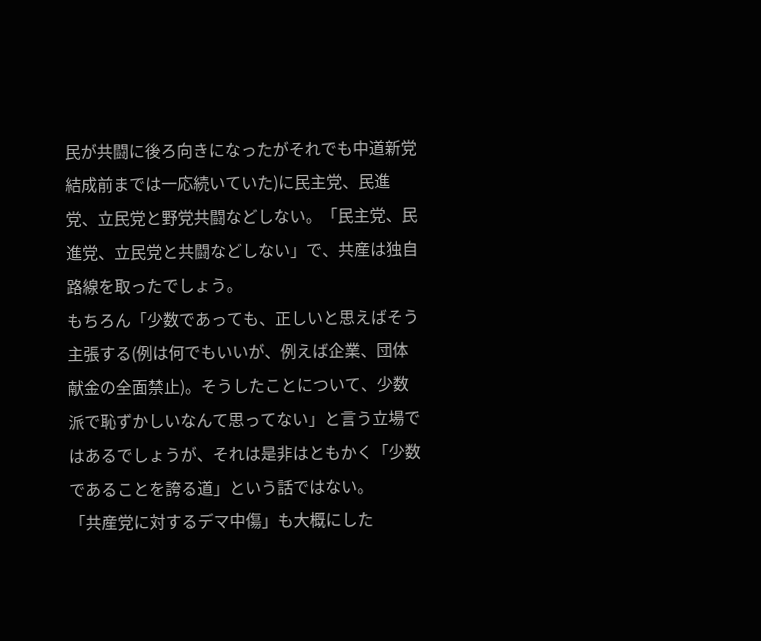民が共闘に後ろ向きになったがそれでも中道新党結成前までは一応続いていた)に民主党、民進党、立民党と野党共闘などしない。「民主党、民進党、立民党と共闘などしない」で、共産は独自路線を取ったでしょう。
もちろん「少数であっても、正しいと思えばそう主張する(例は何でもいいが、例えば企業、団体献金の全面禁止)。そうしたことについて、少数派で恥ずかしいなんて思ってない」と言う立場ではあるでしょうが、それは是非はともかく「少数であることを誇る道」という話ではない。
「共産党に対するデマ中傷」も大概にした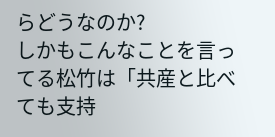らどうなのか?
しかもこんなことを言ってる松竹は「共産と比べても支持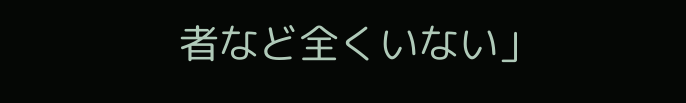者など全くいない」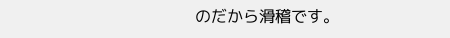のだから滑稽です。